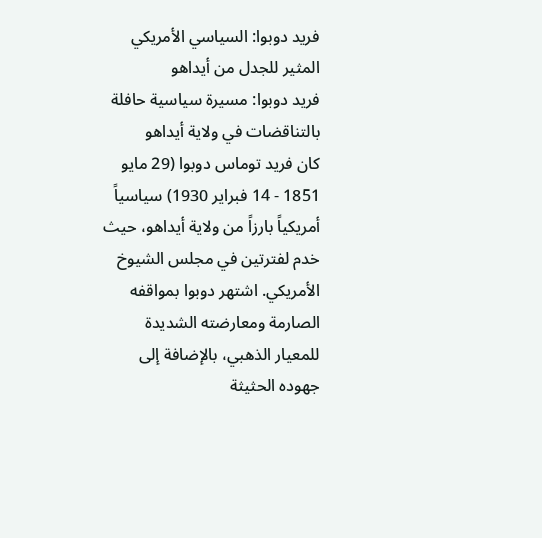فريد دوبوا: السياسي الأمريكي المثير للجدل من أيداهو
فريد دوبوا: مسيرة سياسية حافلة بالتناقضات في ولاية أيداهو
كان فريد توماس دوبوا (29 مايو 1851 - 14 فبراير 1930) سياسياً أمريكياً بارزاً من ولاية أيداهو، حيث خدم لفترتين في مجلس الشيوخ الأمريكي. اشتهر دوبوا بمواقفه الصارمة ومعارضته الشديدة للمعيار الذهبي، بالإضافة إلى جهوده الحثيثة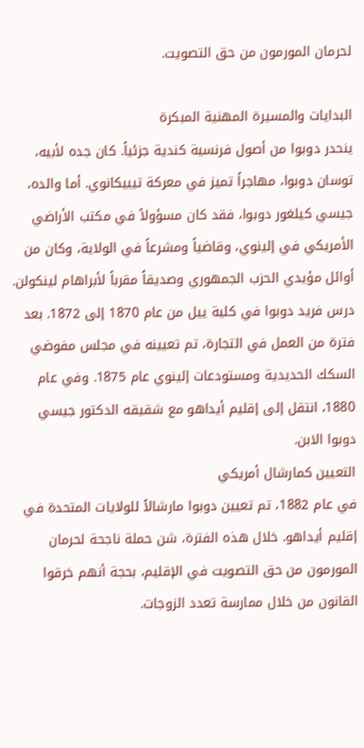لحرمان المورمون من حق التصويت.

البدايات والمسيرة المهنية المبكرة
ينحدر دوبوا من أصول فرنسية كندية جزئياً. كان جده لأبيه، توسان دوبوا، مهاجراً تميز في معركة تيبيكانوي. أما والده، جيسي كيلغور دوبوا، فقد كان مسؤولاً في مكتب الأراضي الأمريكي في إلينوي، وقاضياً ومشرعاً في الولاية، وكان من أوائل مؤيدي الحزب الجمهوري وصديقاً مقرباً لأبراهام لينكولن.
درس فريد دوبوا في كلية ييل من عام 1870 إلى 1872. بعد فترة من العمل في التجارة، تم تعيينه في مجلس مفوضي السكك الحديدية ومستودعات إلينوي عام 1875. وفي عام 1880، انتقل إلى إقليم أيداهو مع شقيقه الدكتور جيسي دوبوا الابن.
التعيين كمارشال أمريكي
في عام 1882، تم تعيين دوبوا مارشالاً للولايات المتحدة في إقليم أيداهو. خلال هذه الفترة، شن حملة ناجحة لحرمان المورمون من حق التصويت في الإقليم، بحجة أنهم خرقوا القانون من خلال ممارسة تعدد الزوجات.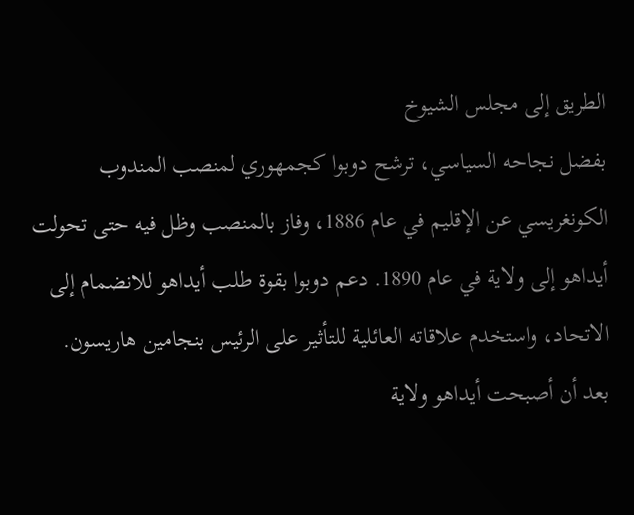الطريق إلى مجلس الشيوخ
بفضل نجاحه السياسي، ترشح دوبوا كجمهوري لمنصب المندوب الكونغريسي عن الإقليم في عام 1886، وفاز بالمنصب وظل فيه حتى تحولت أيداهو إلى ولاية في عام 1890. دعم دوبوا بقوة طلب أيداهو للانضمام إلى الاتحاد، واستخدم علاقاته العائلية للتأثير على الرئيس بنجامين هاريسون.
بعد أن أصبحت أيداهو ولاية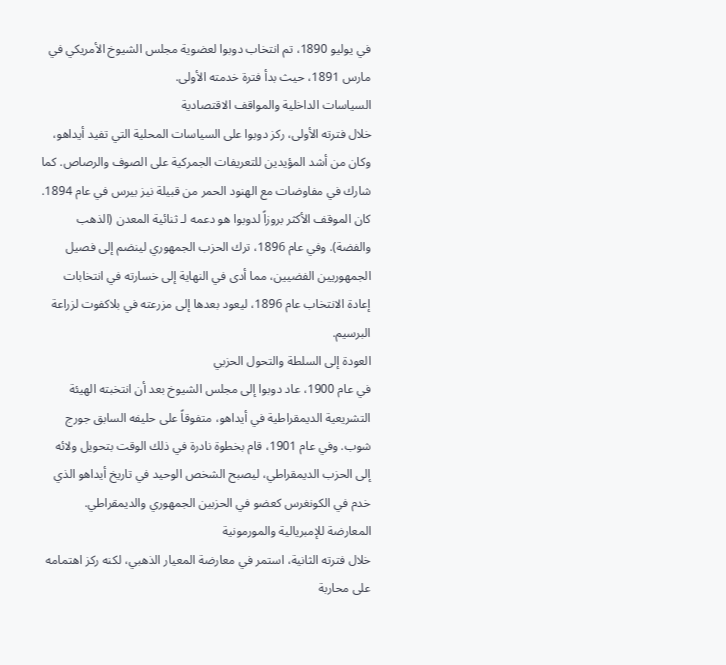في يوليو 1890، تم انتخاب دوبوا لعضوية مجلس الشيوخ الأمريكي في مارس 1891، حيث بدأ فترة خدمته الأولى.
السياسات الداخلية والمواقف الاقتصادية
خلال فترته الأولى، ركز دوبوا على السياسات المحلية التي تفيد أيداهو، وكان من أشد المؤيدين للتعريفات الجمركية على الصوف والرصاص. كما شارك في مفاوضات مع الهنود الحمر من قبيلة نيز بيرس في عام 1894.
كان الموقف الأكثر بروزاً لدوبوا هو دعمه لـ ثنائية المعدن (الذهب والفضة). وفي عام 1896، ترك الحزب الجمهوري لينضم إلى فصيل الجمهوريين الفضيين، مما أدى في النهاية إلى خسارته في انتخابات إعادة الانتخاب عام 1896، ليعود بعدها إلى مزرعته في بلاكفوت لزراعة البرسيم.
العودة إلى السلطة والتحول الحزبي
في عام 1900، عاد دوبوا إلى مجلس الشيوخ بعد أن انتخبته الهيئة التشريعية الديمقراطية في أيداهو، متفوقاً على حليفه السابق جورج شوب. وفي عام 1901، قام بخطوة نادرة في ذلك الوقت بتحويل ولائه إلى الحزب الديمقراطي، ليصبح الشخص الوحيد في تاريخ أيداهو الذي خدم في الكونغرس كعضو في الحزبين الجمهوري والديمقراطي.
المعارضة للإمبريالية والمورمونية
خلال فترته الثانية، استمر في معارضة المعيار الذهبي، لكنه ركز اهتمامه على محاربة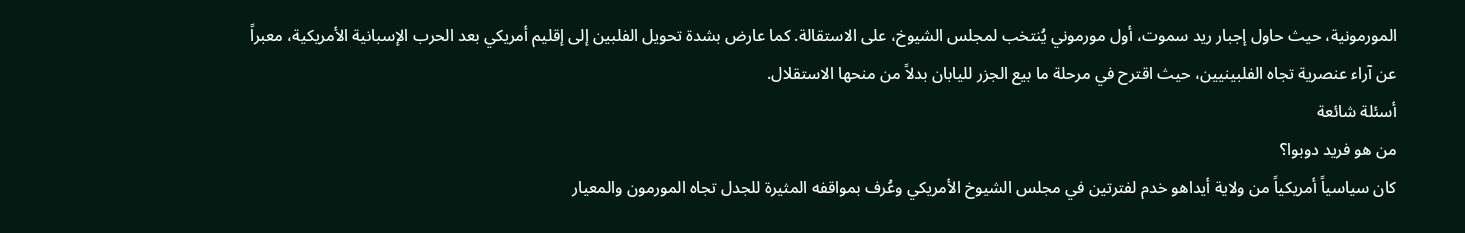المورمونية، حيث حاول إجبار ريد سموت، أول مورموني يُنتخب لمجلس الشيوخ، على الاستقالة. كما عارض بشدة تحويل الفلبين إلى إقليم أمريكي بعد الحرب الإسبانية الأمريكية، معبراً عن آراء عنصرية تجاه الفلبينيين، حيث اقترح في مرحلة ما بيع الجزر لليابان بدلاً من منحها الاستقلال.
أسئلة شائعة
من هو فريد دوبوا؟
كان سياسياً أمريكياً من ولاية أيداهو خدم لفترتين في مجلس الشيوخ الأمريكي وعُرف بمواقفه المثيرة للجدل تجاه المورمون والمعيار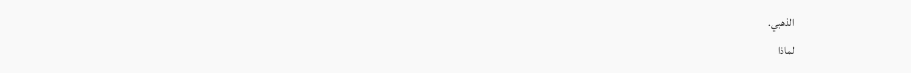الذهبي.
لماذا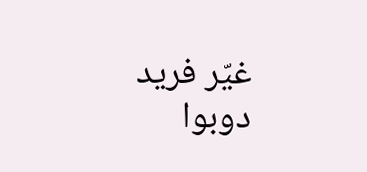غيّر فريد دوبوا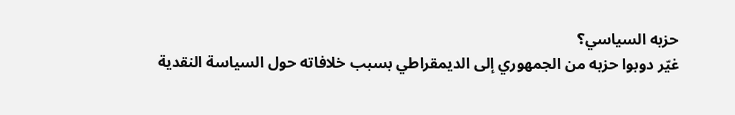حزبه السياسي؟
غيّر دوبوا حزبه من الجمهوري إلى الديمقراطي بسبب خلافاته حول السياسة النقدية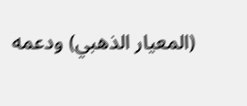(المعيار الذهبي) ودعمه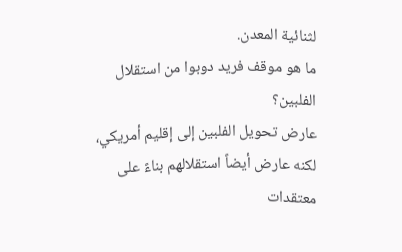لثنائية المعدن.
ما هو موقف فريد دوبوا من استقلال الفلبين؟
عارض تحويل الفلبين إلى إقليم أمريكي، لكنه عارض أيضاً استقلالهم بناءً على معتقدات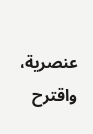عنصرية، واقترح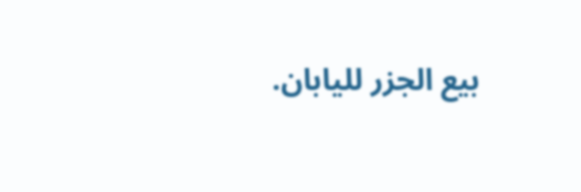بيع الجزر لليابان.